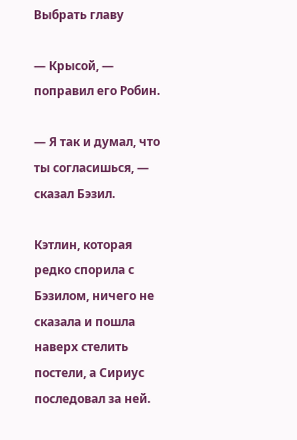Выбрать главу

— Крысой, — поправил его Робин.

— Я так и думал, что ты согласишься, — сказал Бэзил.

Кэтлин, которая редко спорила с Бэзилом, ничего не сказала и пошла наверх стелить постели, а Сириус последовал за ней.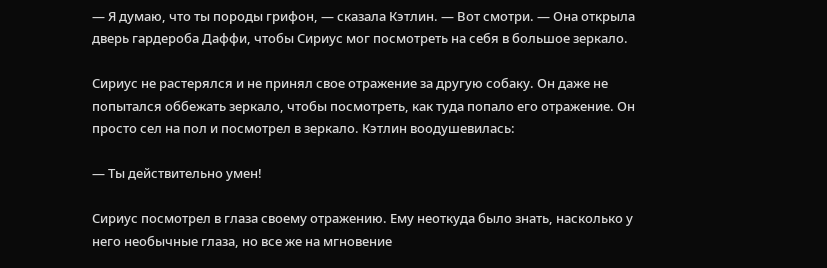— Я думаю, что ты породы грифон, — сказала Кэтлин. — Вот смотри. — Она открыла дверь гардероба Даффи, чтобы Сириус мог посмотреть на себя в большое зеркало.

Сириус не растерялся и не принял свое отражение за другую собаку. Он даже не попытался оббежать зеркало, чтобы посмотреть, как туда попало его отражение. Он просто сел на пол и посмотрел в зеркало. Кэтлин воодушевилась:

— Ты действительно умен!

Сириус посмотрел в глаза своему отражению. Ему неоткуда было знать, насколько у него необычные глаза, но все же на мгновение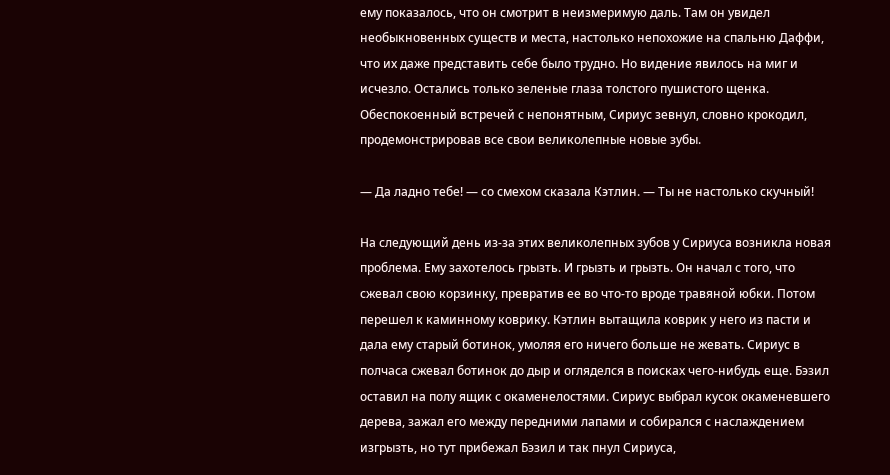ему показалось, что он смотрит в неизмеримую даль. Там он увидел необыкновенных существ и места, настолько непохожие на спальню Даффи, что их даже представить себе было трудно. Но видение явилось на миг и исчезло. Остались только зеленые глаза толстого пушистого щенка. Обеспокоенный встречей с непонятным, Сириус зевнул, словно крокодил, продемонстрировав все свои великолепные новые зубы.

— Да ладно тебе! — со смехом сказала Кэтлин. — Ты не настолько скучный!

На следующий день из-за этих великолепных зубов у Сириуса возникла новая проблема. Ему захотелось грызть. И грызть и грызть. Он начал с того, что сжевал свою корзинку, превратив ее во что-то вроде травяной юбки. Потом перешел к каминному коврику. Кэтлин вытащила коврик у него из пасти и дала ему старый ботинок, умоляя его ничего больше не жевать. Сириус в полчаса сжевал ботинок до дыр и огляделся в поисках чего-нибудь еще. Бэзил оставил на полу ящик с окаменелостями. Сириус выбрал кусок окаменевшего дерева, зажал его между передними лапами и собирался с наслаждением изгрызть, но тут прибежал Бэзил и так пнул Сириуса,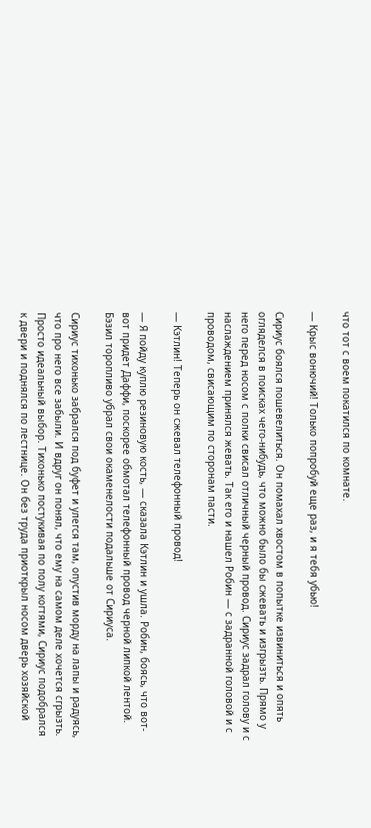что тот с воем покатился по комнате.

— Крыс вонючий! Только попробуй еще раз, и я тебя убью!

Сириус боялся пошевелиться. Он помахал хвостом в попытке извиниться и опять огляделся в поисках чего-нибудь, что можно было бы сжевать и изгрызть. Прямо у него перед носом с полки свисал отличный черный провод. Сириус задрал голову и с наслаждением принялся жевать. Так его и нашел Робин — с задранной головой и с проводом, свисающим по сторонам пасти.

— Кэтлин! Теперь он сжевал телефонный провод!

— Я пойду куплю резиновую кость, — сказала Кэтлин и ушла. Робин, боясь, что вот-вот придет Даффи, поскорее обмотал телефонный провод черной липкой лентой. Бэзил торопливо убрал свои окаменелости подальше от Сириуса.

Сириус тихонько забрался под буфет и улегся там, опустив морду на лапы и радуясь, что про него все забыли. И вдруг он понял, что ему на самом деле хочется сгрызть. Просто идеальный выбор. Тихонько постукивая по полу когтями, Сириус подобрался к двери и поднялся по лестнице. Он без труда приоткрыл носом дверь хозяйской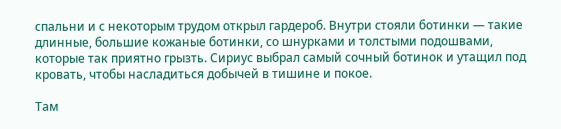спальни и с некоторым трудом открыл гардероб. Внутри стояли ботинки — такие длинные, большие кожаные ботинки, со шнурками и толстыми подошвами, которые так приятно грызть. Сириус выбрал самый сочный ботинок и утащил под кровать, чтобы насладиться добычей в тишине и покое.

Там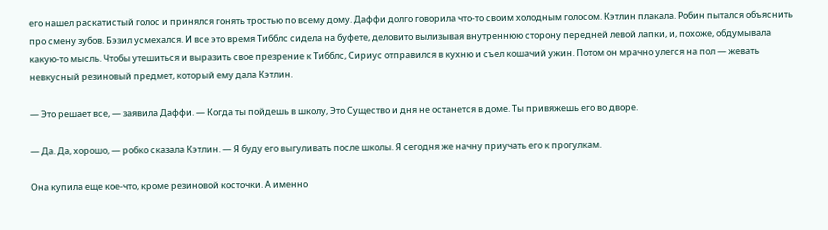его нашел раскатистый голос и принялся гонять тростью по всему дому. Даффи долго говорила что-то своим холодным голосом. Кэтлин плакала. Робин пытался объяснить про смену зубов. Бэзил усмехался. И все это время Тибблс сидела на буфете, деловито вылизывая внутреннюю сторону передней левой лапки, и, похоже, обдумывала какую-то мысль. Чтобы утешиться и выразить свое презрение к Тибблс, Сириус отправился в кухню и съел кошачий ужин. Потом он мрачно улегся на пол — жевать невкусный резиновый предмет, который ему дала Кэтлин.

— Это решает все, — заявила Даффи. — Когда ты пойдешь в школу, Это Существо и дня не останется в доме. Ты привяжешь его во дворе.

— Да. Да, хорошо, — робко сказала Кэтлин. — Я буду его выгуливать после школы. Я сегодня же начну приучать его к прогулкам.

Она купила еще кое-что, кроме резиновой косточки. А именно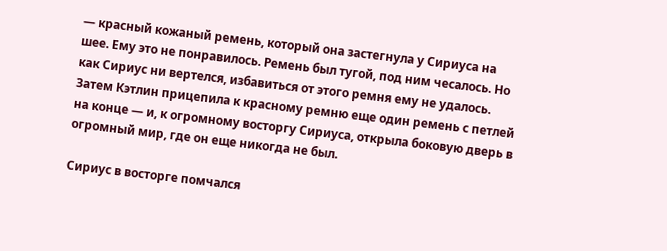— красный кожаный ремень, который она застегнула у Сириуса на шее. Ему это не понравилось. Ремень был тугой, под ним чесалось. Но как Сириус ни вертелся, избавиться от этого ремня ему не удалось. Затем Кэтлин прицепила к красному ремню еще один ремень с петлей на конце — и, к огромному восторгу Сириуса, открыла боковую дверь в огромный мир, где он еще никогда не был.

Сириус в восторге помчался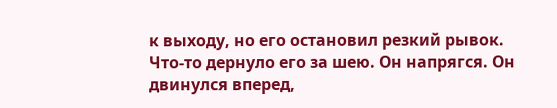к выходу, но его остановил резкий рывок. Что-то дернуло его за шею. Он напрягся. Он двинулся вперед,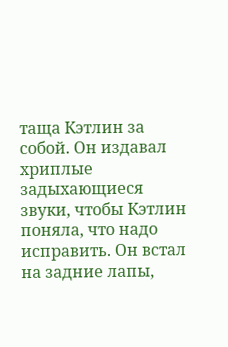таща Кэтлин за собой. Он издавал хриплые задыхающиеся звуки, чтобы Кэтлин поняла, что надо исправить. Он встал на задние лапы,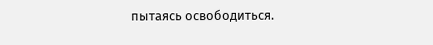пытаясь освободиться.